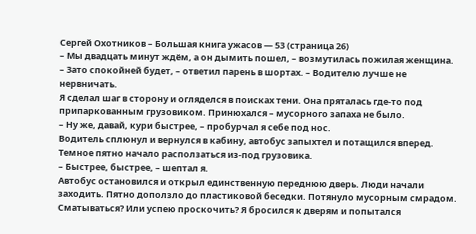Сергей Охотников – Большая книга ужасов — 53 (страница 26)
– Мы двадцать минут ждём, а он дымить пошел, – возмутилась пожилая женщина.
– Зато спокойней будет, – ответил парень в шортах. – Водителю лучше не нервничать.
Я сделал шаг в сторону и огляделся в поисках тени. Она пряталась где-то под припаркованным грузовиком. Принюхался – мусорного запаха не было.
– Ну же, давай, кури быстрее, – пробурчал я себе под нос.
Водитель сплюнул и вернулся в кабину, автобус запыхтел и потащился вперед. Темное пятно начало расползаться из-под грузовика.
– Быстрее, быстрее, – шептал я.
Автобус остановился и открыл единственную переднюю дверь. Люди начали заходить. Пятно доползло до пластиковой беседки. Потянуло мусорным смрадом. Сматываться? Или успею проскочить? Я бросился к дверям и попытался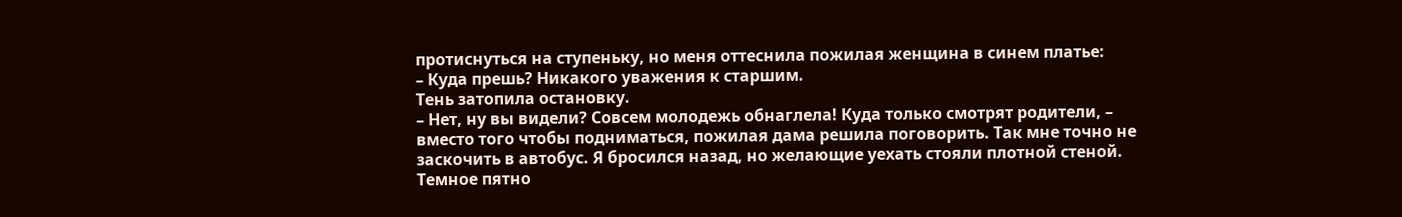протиснуться на ступеньку, но меня оттеснила пожилая женщина в синем платье:
– Куда прешь? Никакого уважения к старшим.
Тень затопила остановку.
– Нет, ну вы видели? Совсем молодежь обнаглела! Куда только смотрят родители, – вместо того чтобы подниматься, пожилая дама решила поговорить. Так мне точно не заскочить в автобус. Я бросился назад, но желающие уехать стояли плотной стеной. Темное пятно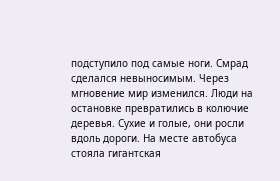подступило под самые ноги. Смрад сделался невыносимым. Через мгновение мир изменился. Люди на остановке превратились в колючие деревья. Сухие и голые, они росли вдоль дороги. На месте автобуса стояла гигантская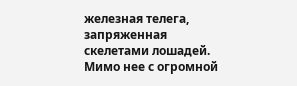железная телега, запряженная скелетами лошадей. Мимо нее с огромной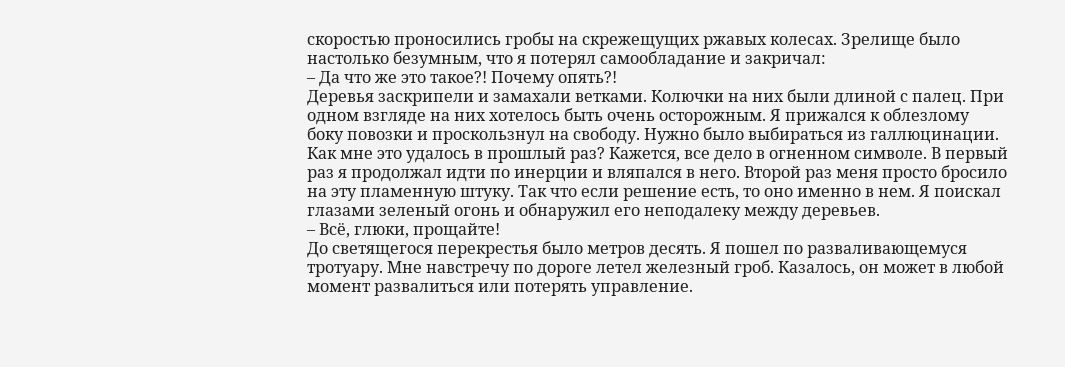скоростью проносились гробы на скрежещущих ржавых колесах. Зрелище было настолько безумным, что я потерял самообладание и закричал:
– Да что же это такое?! Почему опять?!
Деревья заскрипели и замахали ветками. Колючки на них были длиной с палец. При одном взгляде на них хотелось быть очень осторожным. Я прижался к облезлому боку повозки и проскользнул на свободу. Нужно было выбираться из галлюцинации. Как мне это удалось в прошлый раз? Кажется, все дело в огненном символе. В первый раз я продолжал идти по инерции и вляпался в него. Второй раз меня просто бросило на эту пламенную штуку. Так что если решение есть, то оно именно в нем. Я поискал глазами зеленый огонь и обнаружил его неподалеку между деревьев.
– Всё, глюки, прощайте!
До светящегося перекрестья было метров десять. Я пошел по разваливающемуся тротуару. Мне навстречу по дороге летел железный гроб. Казалось, он может в любой момент развалиться или потерять управление.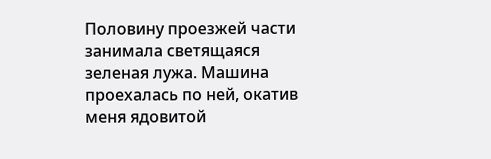Половину проезжей части занимала светящаяся зеленая лужа. Машина проехалась по ней, окатив меня ядовитой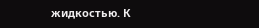жидкостью. К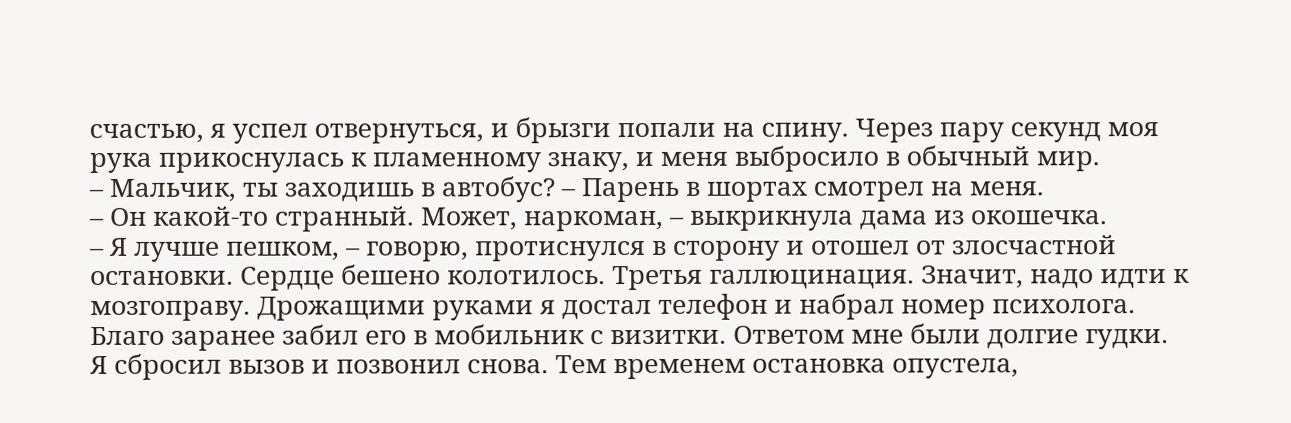счастью, я успел отвернуться, и брызги попали на спину. Через пару секунд моя рука прикоснулась к пламенному знаку, и меня выбросило в обычный мир.
– Мальчик, ты заходишь в автобус? – Парень в шортах смотрел на меня.
– Он какой-то странный. Может, наркоман, – выкрикнула дама из окошечка.
– Я лучше пешком, – говорю, протиснулся в сторону и отошел от злосчастной остановки. Сердце бешено колотилось. Третья галлюцинация. Значит, надо идти к мозгоправу. Дрожащими руками я достал телефон и набрал номер психолога. Благо заранее забил его в мобильник с визитки. Ответом мне были долгие гудки. Я сбросил вызов и позвонил снова. Тем временем остановка опустела,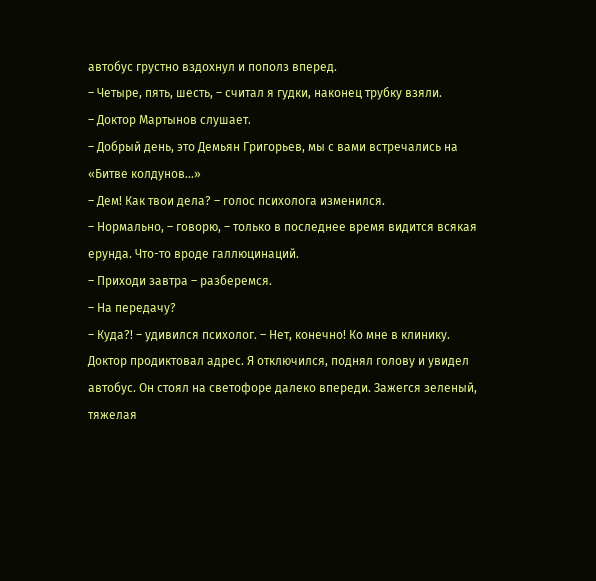автобус грустно вздохнул и пополз вперед.
– Четыре, пять, шесть, – считал я гудки, наконец трубку взяли.
– Доктор Мартынов слушает.
– Добрый день, это Демьян Григорьев, мы с вами встречались на «Битве колдунов…»
– Дем! Как твои дела? – голос психолога изменился.
– Нормально, – говорю, – только в последнее время видится всякая ерунда. Что-то вроде галлюцинаций.
– Приходи завтра – разберемся.
– На передачу?
– Куда?! – удивился психолог. – Нет, конечно! Ко мне в клинику.
Доктор продиктовал адрес. Я отключился, поднял голову и увидел автобус. Он стоял на светофоре далеко впереди. Зажегся зеленый, тяжелая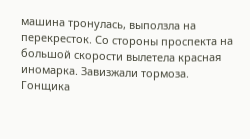машина тронулась, выползла на перекресток. Со стороны проспекта на большой скорости вылетела красная иномарка. Завизжали тормоза. Гонщика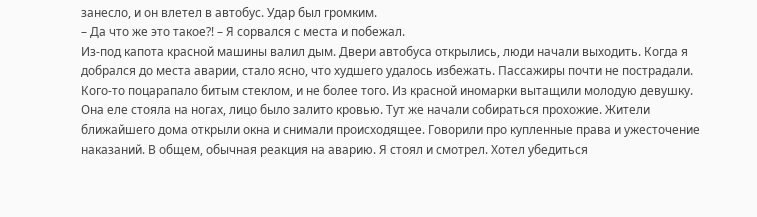занесло, и он влетел в автобус. Удар был громким.
– Да что же это такое?! – Я сорвался с места и побежал.
Из-под капота красной машины валил дым. Двери автобуса открылись, люди начали выходить. Когда я добрался до места аварии, стало ясно, что худшего удалось избежать. Пассажиры почти не пострадали. Кого-то поцарапало битым стеклом, и не более того. Из красной иномарки вытащили молодую девушку. Она еле стояла на ногах, лицо было залито кровью. Тут же начали собираться прохожие. Жители ближайшего дома открыли окна и снимали происходящее. Говорили про купленные права и ужесточение наказаний. В общем, обычная реакция на аварию. Я стоял и смотрел. Хотел убедиться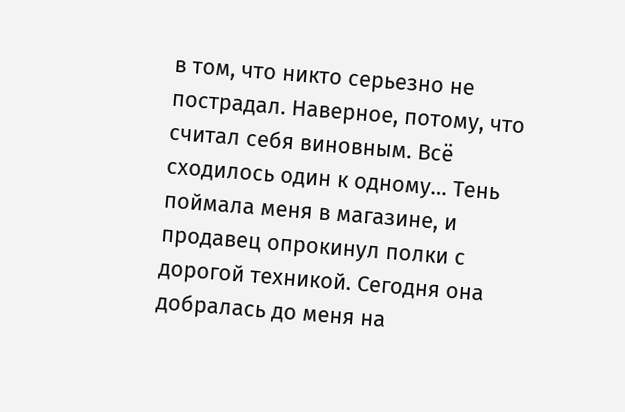в том, что никто серьезно не пострадал. Наверное, потому, что считал себя виновным. Всё сходилось один к одному… Тень поймала меня в магазине, и продавец опрокинул полки с дорогой техникой. Сегодня она добралась до меня на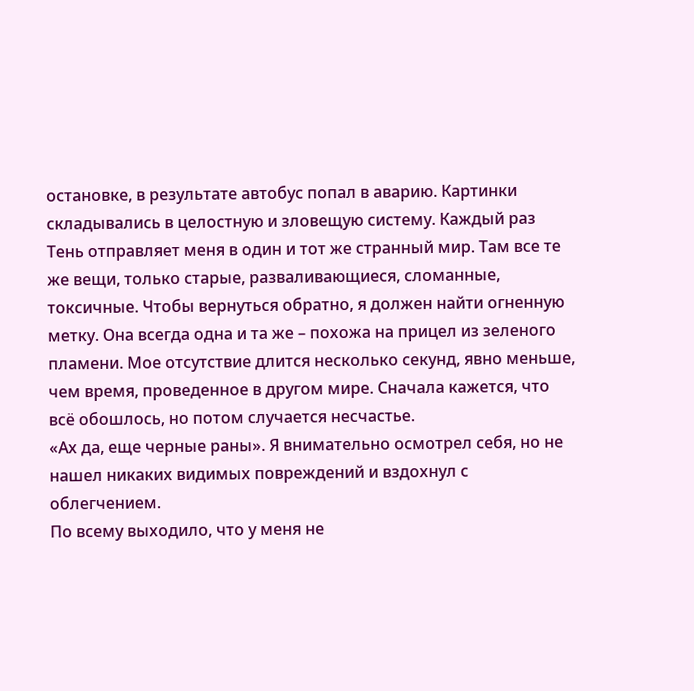остановке, в результате автобус попал в аварию. Картинки складывались в целостную и зловещую систему. Каждый раз Тень отправляет меня в один и тот же странный мир. Там все те же вещи, только старые, разваливающиеся, сломанные, токсичные. Чтобы вернуться обратно, я должен найти огненную метку. Она всегда одна и та же – похожа на прицел из зеленого пламени. Мое отсутствие длится несколько секунд, явно меньше, чем время, проведенное в другом мире. Сначала кажется, что всё обошлось, но потом случается несчастье.
«Ах да, еще черные раны». Я внимательно осмотрел себя, но не нашел никаких видимых повреждений и вздохнул с облегчением.
По всему выходило, что у меня не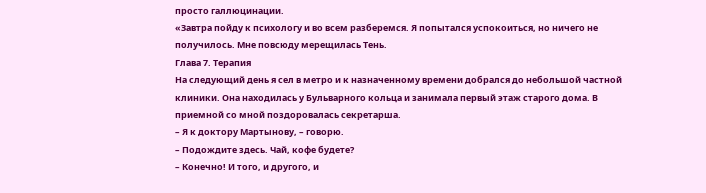просто галлюцинации.
«Завтра пойду к психологу и во всем разберемся. Я попытался успокоиться, но ничего не получилось. Мне повсюду мерещилась Тень.
Глава 7. Терапия
На следующий день я сел в метро и к назначенному времени добрался до небольшой частной клиники. Она находилась у Бульварного кольца и занимала первый этаж старого дома. В приемной со мной поздоровалась секретарша.
– Я к доктору Мартынову, – говорю.
– Подождите здесь. Чай, кофе будете?
– Конечно! И того, и другого, и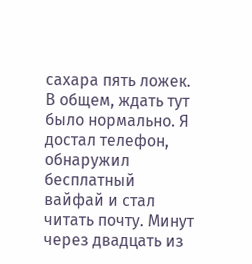сахара пять ложек.
В общем, ждать тут было нормально. Я достал телефон, обнаружил бесплатный вайфай и стал читать почту. Минут через двадцать из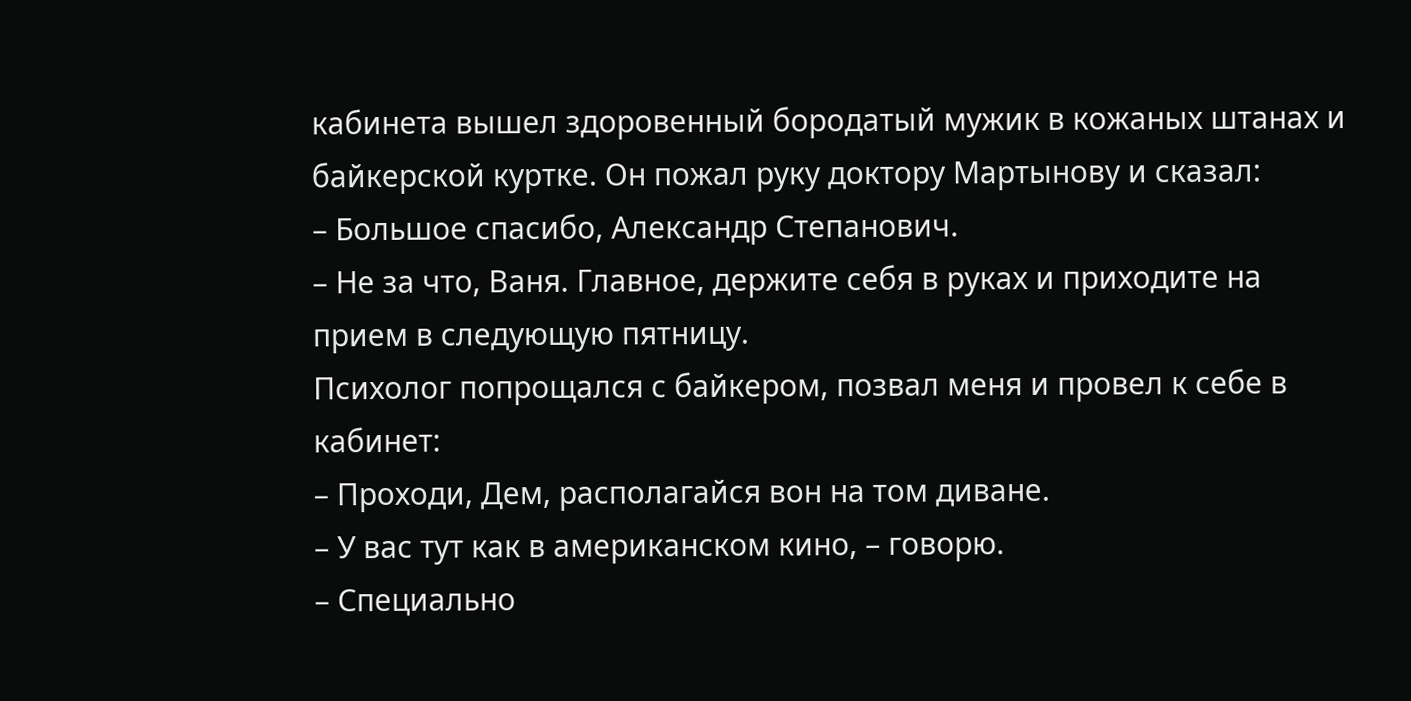кабинета вышел здоровенный бородатый мужик в кожаных штанах и байкерской куртке. Он пожал руку доктору Мартынову и сказал:
– Большое спасибо, Александр Степанович.
– Не за что, Ваня. Главное, держите себя в руках и приходите на прием в следующую пятницу.
Психолог попрощался с байкером, позвал меня и провел к себе в кабинет:
– Проходи, Дем, располагайся вон на том диване.
– У вас тут как в американском кино, – говорю.
– Специально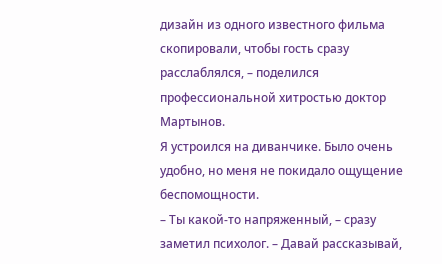дизайн из одного известного фильма скопировали, чтобы гость сразу расслаблялся, – поделился профессиональной хитростью доктор Мартынов.
Я устроился на диванчике. Было очень удобно, но меня не покидало ощущение беспомощности.
– Ты какой-то напряженный, – сразу заметил психолог. – Давай рассказывай,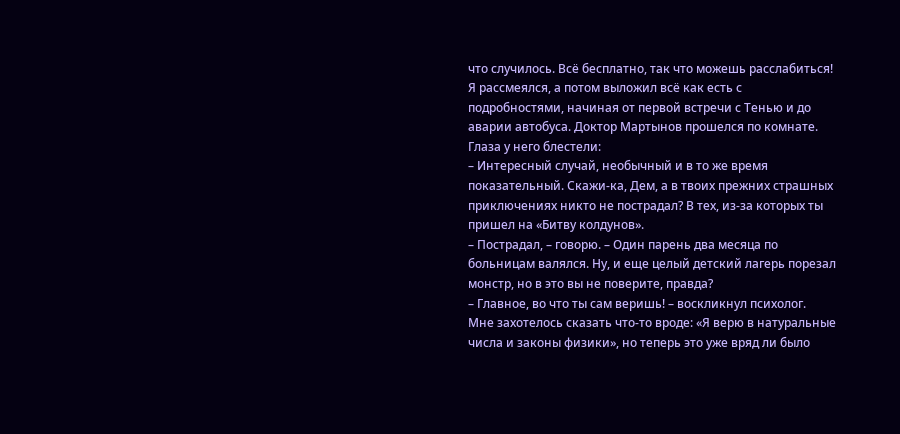что случилось. Всё бесплатно, так что можешь расслабиться!
Я рассмеялся, а потом выложил всё как есть с подробностями, начиная от первой встречи с Тенью и до аварии автобуса. Доктор Мартынов прошелся по комнате. Глаза у него блестели:
– Интересный случай, необычный и в то же время показательный. Скажи-ка, Дем, а в твоих прежних страшных приключениях никто не пострадал? В тех, из-за которых ты пришел на «Битву колдунов».
– Пострадал, – говорю. – Один парень два месяца по больницам валялся. Ну, и еще целый детский лагерь порезал монстр, но в это вы не поверите, правда?
– Главное, во что ты сам веришь! – воскликнул психолог.
Мне захотелось сказать что-то вроде: «Я верю в натуральные числа и законы физики», но теперь это уже вряд ли было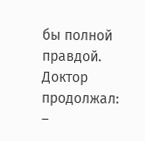бы полной правдой.
Доктор продолжал:
–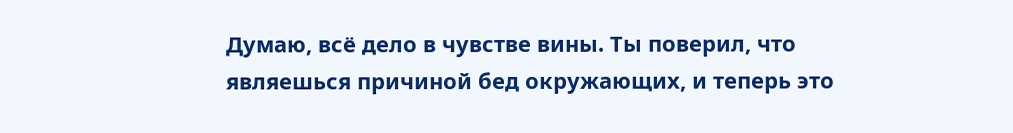Думаю, всё дело в чувстве вины. Ты поверил, что являешься причиной бед окружающих, и теперь это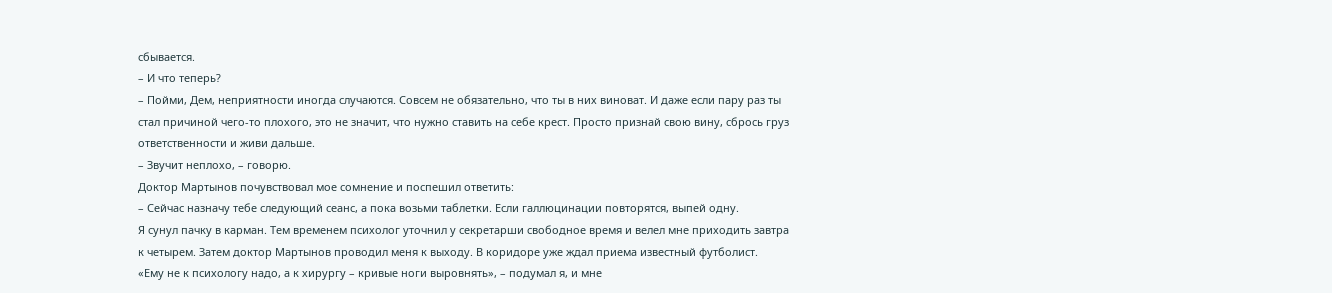сбывается.
– И что теперь?
– Пойми, Дем, неприятности иногда случаются. Совсем не обязательно, что ты в них виноват. И даже если пару раз ты стал причиной чего-то плохого, это не значит, что нужно ставить на себе крест. Просто признай свою вину, сбрось груз ответственности и живи дальше.
– Звучит неплохо, – говорю.
Доктор Мартынов почувствовал мое сомнение и поспешил ответить:
– Сейчас назначу тебе следующий сеанс, а пока возьми таблетки. Если галлюцинации повторятся, выпей одну.
Я сунул пачку в карман. Тем временем психолог уточнил у секретарши свободное время и велел мне приходить завтра к четырем. Затем доктор Мартынов проводил меня к выходу. В коридоре уже ждал приема известный футболист.
«Ему не к психологу надо, а к хирургу – кривые ноги выровнять», – подумал я, и мне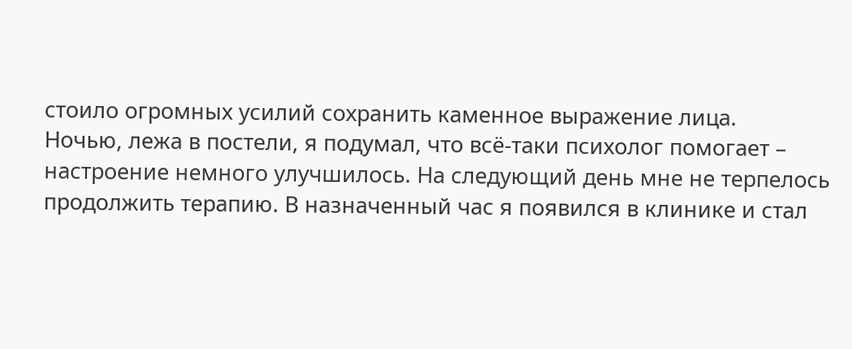стоило огромных усилий сохранить каменное выражение лица.
Ночью, лежа в постели, я подумал, что всё-таки психолог помогает – настроение немного улучшилось. На следующий день мне не терпелось продолжить терапию. В назначенный час я появился в клинике и стал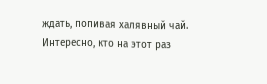ждать, попивая халявный чай. Интересно, кто на этот раз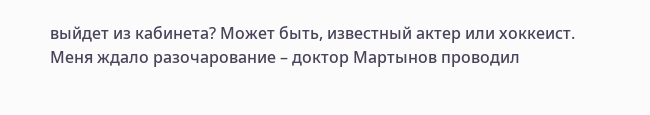выйдет из кабинета? Может быть, известный актер или хоккеист. Меня ждало разочарование – доктор Мартынов проводил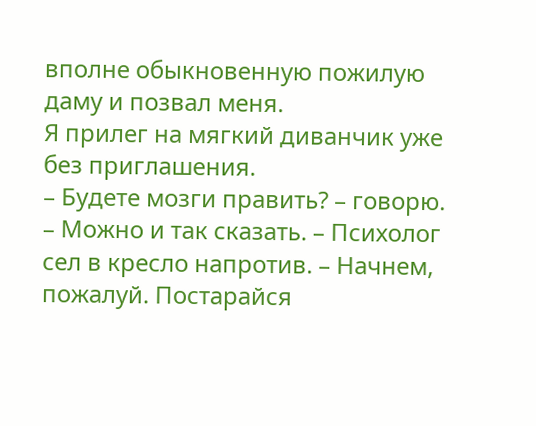вполне обыкновенную пожилую даму и позвал меня.
Я прилег на мягкий диванчик уже без приглашения.
– Будете мозги править? – говорю.
– Можно и так сказать. – Психолог сел в кресло напротив. – Начнем, пожалуй. Постарайся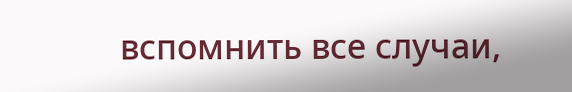вспомнить все случаи,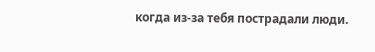когда из-за тебя пострадали люди.